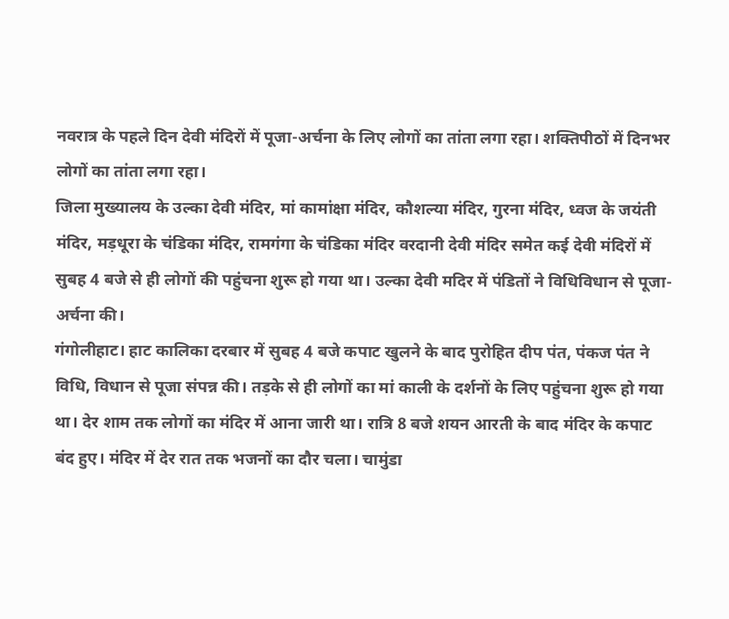नवरात्र के पहले दिन देवी मंदिरों में पूजा-अर्चना के लिए लोगों का तांता लगा रहा। शक्तिपीठों में दिनभर लोगों का तांता लगा रहा।
जिला मुख्यालय के उल्का देवी मंदिर, मां कामांक्षा मंदिर, कौशल्या मंदिर, गुरना मंदिर, ध्वज के जयंती मंदिर, मड़धूरा के चंडिका मंदिर, रामगंगा के चंडिका मंदिर वरदानी देवी मंदिर समेत कई देवी मंदिरों में सुबह 4 बजे से ही लोगों की पहुंचना शुरू हो गया था। उल्का देवी मदिर में पंडितों ने विधिविधान से पूजा-अर्चना की।
गंगोलीहाट। हाट कालिका दरबार में सुबह 4 बजे कपाट खुलने के बाद पुरोहित दीप पंत, पंकज पंत ने विधि, विधान से पूजा संपन्न की। तड़के से ही लोगों का मां काली के दर्शनों के लिए पहुंचना शुरू हो गया था। देर शाम तक लोगों का मंदिर में आना जारी था। रात्रि 8 बजे शयन आरती के बाद मंदिर के कपाट बंद हुए। मंदिर में देर रात तक भजनों का दौर चला। चामुंडा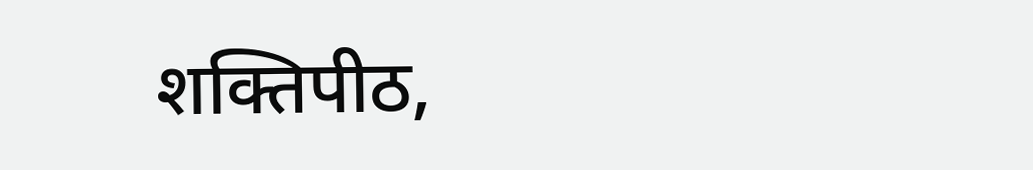शक्तिपीठ,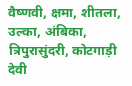वैष्णवी, क्षमा, शीतला, उल्का, अंबिका, त्रिपुरासुंदरी, कोटगाड़ी देवी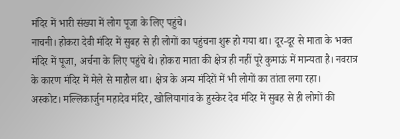मंदिर में भारी संख्या में लोग पूजा के लिए पहुंचे।
नाचनी। होकरा देवी मंदिर में सुबह से ही लोगों का पहुंचना शुरू हो गया था। दूर-दूर से माता के भक्त मंदिर में पूजा, अर्चना के लिए पहुंचे थे। होकरा माता की क्षेत्र ही नहीं पूरे कुमाऊं में मान्यता है। नवरात्र के कारण मंदिर में मेले से माहौल था। क्षेत्र के अन्य मंदिरों में भी लोगों का तांता लगा रहा।
अस्कोट। मल्लिकार्जुन महादेव मंदिर, खोलियागांव के हुस्केर देव मंदिर में सुबह से ही लोगों की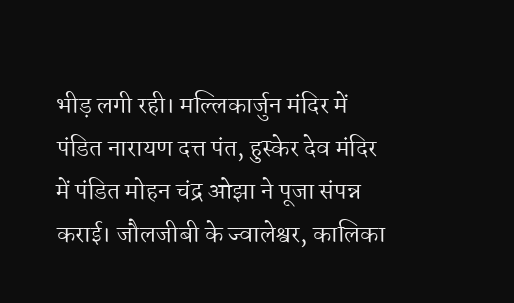भीड़ लगी रही। मल्लिकार्जुन मंदिर में पंडित नारायण दत्त पंत, हुस्केर देव मंदिर में पंडित मोहन चंद्र ओझा ने पूजा संपन्न कराई। जौलजीबी के ज्वालेश्वर, कालिका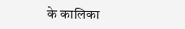के कालिका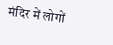मंदिर में लोगों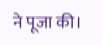ने पूजा की।